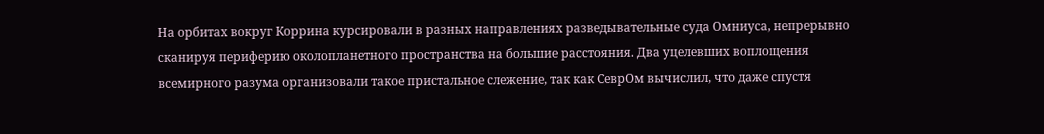На орбитах вокруг Коррина курсировали в разных направлениях разведывательные суда Омниуса, непрерывно сканируя периферию околопланетного пространства на большие расстояния. Два уцелевших воплощения всемирного разума организовали такое пристальное слежение, так как СеврОм вычислил, что даже спустя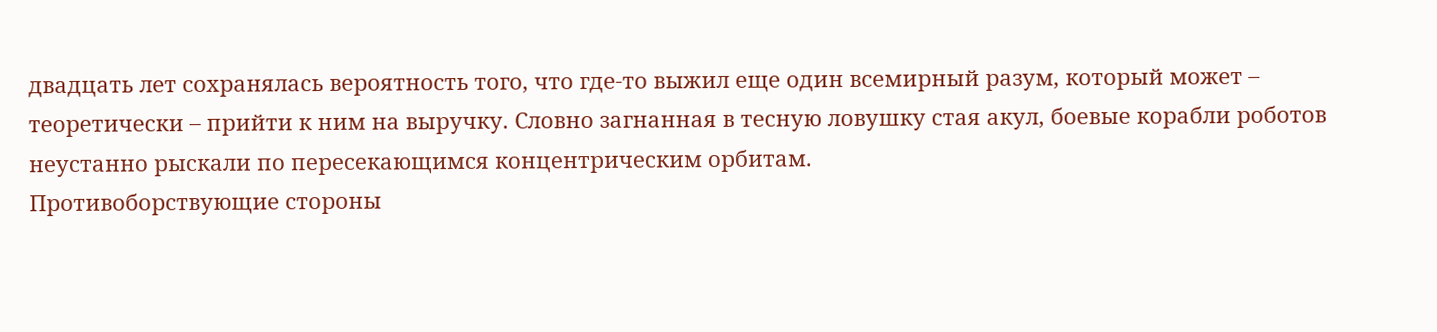двадцать лет сохранялась вероятность того, что где-то выжил еще один всемирный разум, который может – теоретически – прийти к ним на выручку. Словно загнанная в тесную ловушку стая акул, боевые корабли роботов неустанно рыскали по пересекающимся концентрическим орбитам.
Противоборствующие стороны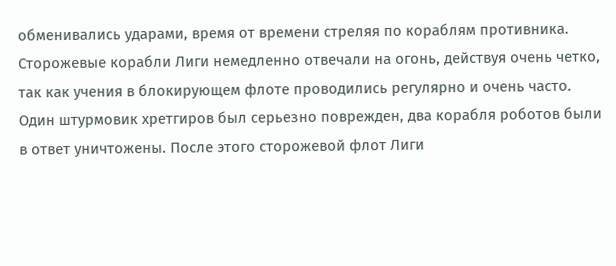обменивались ударами, время от времени стреляя по кораблям противника. Сторожевые корабли Лиги немедленно отвечали на огонь, действуя очень четко, так как учения в блокирующем флоте проводились регулярно и очень часто. Один штурмовик хретгиров был серьезно поврежден, два корабля роботов были в ответ уничтожены. После этого сторожевой флот Лиги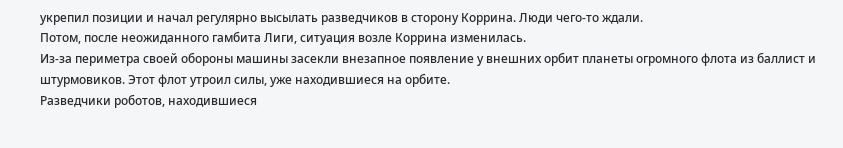укрепил позиции и начал регулярно высылать разведчиков в сторону Коррина. Люди чего-то ждали.
Потом, после неожиданного гамбита Лиги, ситуация возле Коррина изменилась.
Из-за периметра своей обороны машины засекли внезапное появление у внешних орбит планеты огромного флота из баллист и штурмовиков. Этот флот утроил силы, уже находившиеся на орбите.
Разведчики роботов, находившиеся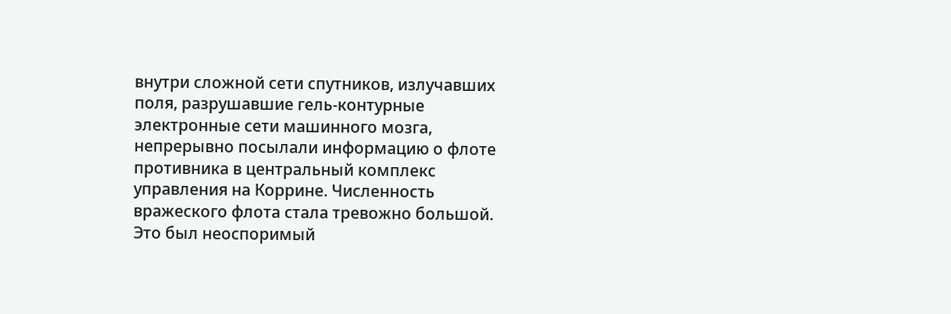внутри сложной сети спутников, излучавших поля, разрушавшие гель-контурные электронные сети машинного мозга, непрерывно посылали информацию о флоте противника в центральный комплекс управления на Коррине. Численность вражеского флота стала тревожно большой. Это был неоспоримый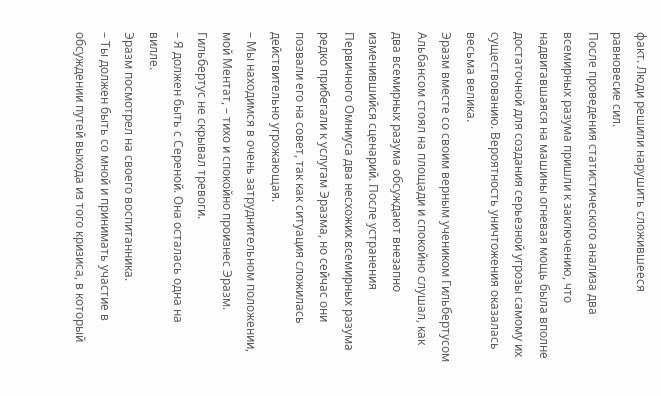факт. Люди решили нарушить сложившееся равновесие сил.
После проведения статистического анализа два всемирных разума пришли к заключению, что надвигавшаяся на машины огневая мощь была вполне достаточной для создания серьезной угрозы самому их существованию. Вероятность уничтожения оказалась весьма велика.
Эразм вместе со своим верным учеником Гильбертусом Альбансом стоял на площади и спокойно слушал, как два всемирных разума обсуждают внезапно изменившийся сценарий. После устранения Первичного Омниуса два несхожих всемирных разума редко прибегали к услугам Эразма, но сейчас они позвали его на совет, так как ситуация сложилась действительно угрожающая.
– Мы находимся в очень затруднительном положении, мой Ментат, – тихо и спокойно произнес Эразм.
Гильбертус не скрывал тревоги.
– Я должен быть с Сереной. Она осталась одна на вилле.
Эразм посмотрел на своего воспитанника.
– Ты должен быть со мной и принимать участие в обсуждении путей выхода из того кризиса, в который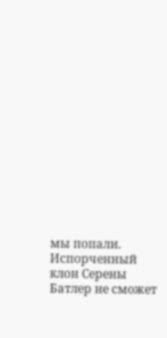мы попали. Испорченный клон Серены Батлер не сможет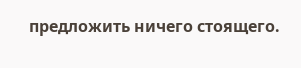предложить ничего стоящего.